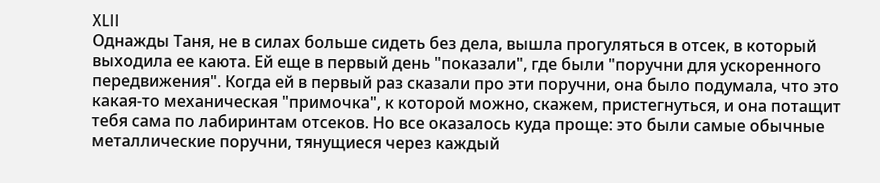XLII
Однажды Таня, не в силах больше сидеть без дела, вышла прогуляться в отсек, в который выходила ее каюта. Ей еще в первый день "показали", где были "поручни для ускоренного передвижения". Когда ей в первый раз сказали про эти поручни, она было подумала, что это какая-то механическая "примочка", к которой можно, скажем, пристегнуться, и она потащит тебя сама по лабиринтам отсеков. Но все оказалось куда проще: это были самые обычные металлические поручни, тянущиеся через каждый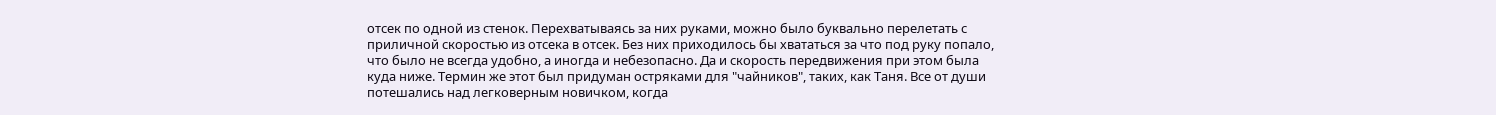отсек по одной из стенок. Перехватываясь за них руками, можно было буквально перелетать с приличной скоростью из отсека в отсек. Без них приходилось бы хвататься за что под руку попало, что было не всегда удобно, а иногда и небезопасно. Да и скорость передвижения при этом была куда ниже. Термин же этот был придуман остряками для "чайников", таких, как Таня. Все от души потешались над легковерным новичком, когда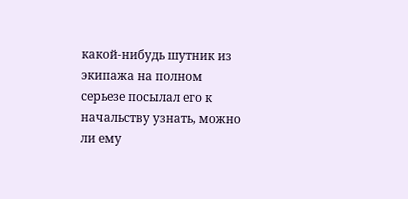какой-нибудь шутник из экипажа на полном серьезе посылал его к начальству узнать, можно ли ему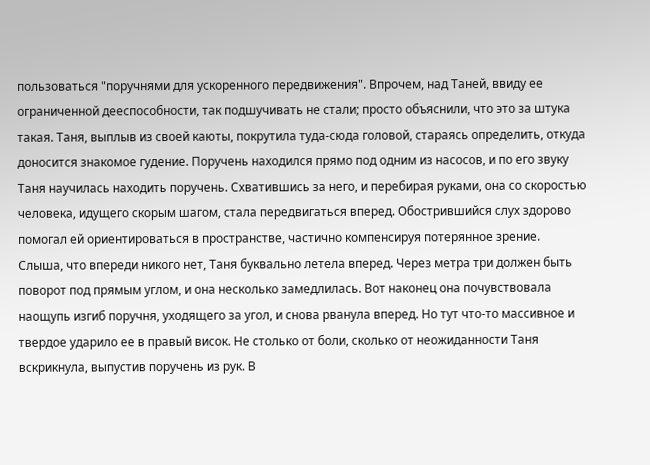пользоваться "поручнями для ускоренного передвижения". Впрочем, над Таней, ввиду ее ограниченной дееспособности, так подшучивать не стали; просто объяснили, что это за штука такая. Таня, выплыв из своей каюты, покрутила туда-сюда головой, стараясь определить, откуда доносится знакомое гудение. Поручень находился прямо под одним из насосов, и по его звуку Таня научилась находить поручень. Схватившись за него, и перебирая руками, она со скоростью человека, идущего скорым шагом, стала передвигаться вперед. Обострившийся слух здорово помогал ей ориентироваться в пространстве, частично компенсируя потерянное зрение. Слыша, что впереди никого нет, Таня буквально летела вперед. Через метра три должен быть поворот под прямым углом, и она несколько замедлилась. Вот наконец она почувствовала наощупь изгиб поручня, уходящего за угол, и снова рванула вперед. Но тут что-то массивное и твердое ударило ее в правый висок. Не столько от боли, сколько от неожиданности Таня вскрикнула, выпустив поручень из рук. В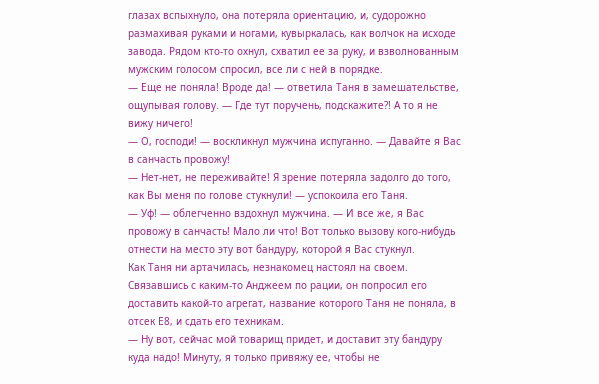глазах вспыхнуло, она потеряла ориентацию, и, судорожно размахивая руками и ногами, кувыркалась, как волчок на исходе завода. Рядом кто-то охнул, схватил ее за руку, и взволнованным мужским голосом спросил, все ли с ней в порядке.
— Еще не поняла! Вроде да! — ответила Таня в замешательстве, ощупывая голову. — Где тут поручень, подскажите?! А то я не вижу ничего!
— О, господи! — воскликнул мужчина испуганно. — Давайте я Вас в санчасть провожу!
— Нет-нет, не переживайте! Я зрение потеряла задолго до того, как Вы меня по голове стукнули! — успокоила его Таня.
— Уф! — облегченно вздохнул мужчина. — И все же, я Вас провожу в санчасть! Мало ли что! Вот только вызову кого-нибудь отнести на место эту вот бандуру, которой я Вас стукнул.
Как Таня ни артачилась, незнакомец настоял на своем. Связавшись с каким-то Анджеем по рации, он попросил его доставить какой-то агрегат, название которого Таня не поняла, в отсек Е8, и сдать его техникам.
— Ну вот, сейчас мой товарищ придет, и доставит эту бандуру куда надо! Минуту, я только привяжу ее, чтобы не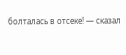болталась в отсеке! — сказал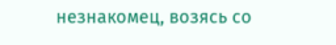незнакомец, возясь со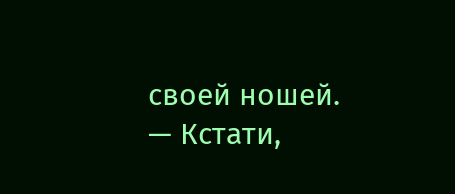своей ношей. — Кстати,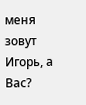меня зовут Игорь, а Вас?